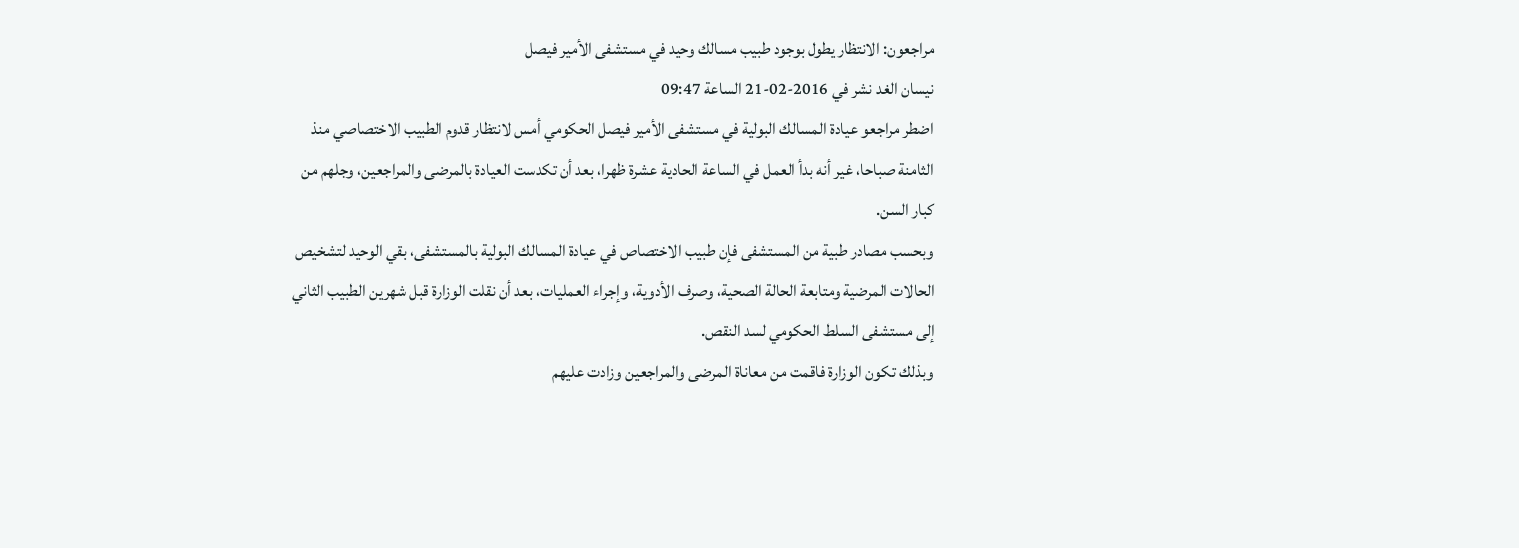مراجعون: الانتظار يطول بوجود طبيب مسالك وحيد في مستشفى الأمير فيصل
نيسان الغد نشر في 2016-02-21 الساعة 09:47
اضطر مراجعو عيادة المسالك البولية في مستشفى الأمير فيصل الحكومي أمس لانتظار قدوم الطبيب الاختصاصي منذ الثامنة صباحا، غير أنه بدأ العمل في الساعة الحادية عشرة ظهرا، بعد أن تكدست العيادة بالمرضى والمراجعين، وجلهم من كبار السن.
وبحسب مصادر طبية من المستشفى فإن طبيب الاختصاص في عيادة المسالك البولية بالمستشفى، بقي الوحيد لتشخيص الحالات المرضية ومتابعة الحالة الصحية، وصرف الأدوية، وإجراء العمليات، بعد أن نقلت الوزارة قبل شهرين الطبيب الثاني إلى مستشفى السلط الحكومي لسد النقص.
وبذلك تكون الوزارة فاقمت من معاناة المرضى والمراجعين وزادت عليهم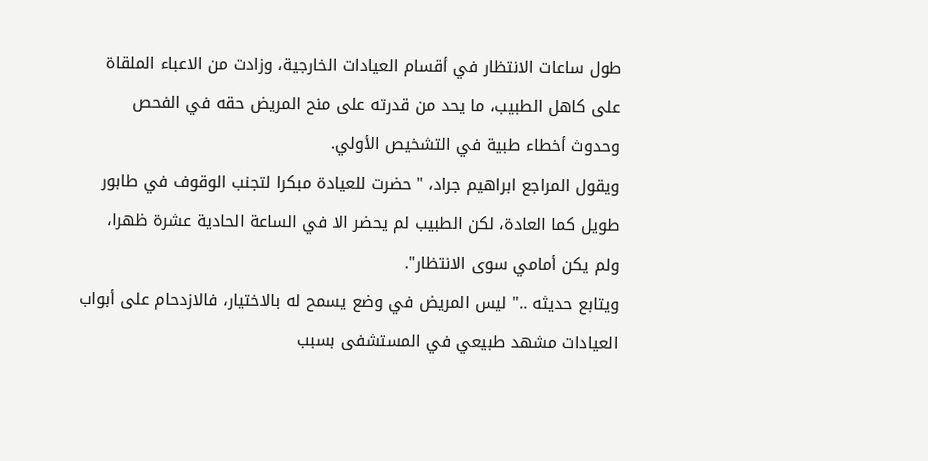طول ساعات الانتظار في أقسام العيادات الخارجية، وزادت من الاعباء الملقاة على كاهل الطبيب، ما يحد من قدرته على منح المريض حقه في الفحص وحدوث أخطاء طبية في التشخيص الأولي.
ويقول المراجع ابراهيم جراد، "حضرت للعيادة مبكرا لتجنب الوقوف في طابور طويل كما العادة، لكن الطبيب لم يحضر الا في الساعة الحادية عشرة ظهرا، ولم يكن أمامي سوى الانتظار".
ويتابع حديثه .." ليس المريض في وضع يسمح له بالاختيار، فالازدحام على أبواب العيادات مشهد طبيعي في المستشفى بسبب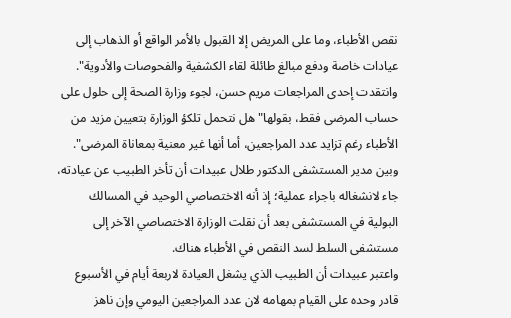نقص الأطباء، وما على المريض إلا القبول بالأمر الواقع أو الذهاب إلى عيادات خاصة ودفع مبالغ طائلة لقاء الكشفية والفحوصات والأدوية".
وانتقدت إحدى المراجعات مريم حسن، لجوء وزارة الصحة إلى حلول على حساب المرضى فقط، بقولها" هل نتحمل تلكؤ الوزارة بتعيين مزيد من الأطباء رغم تزايد عدد المراجعين، أما أنها غير معنية بمعاناة المرضى".
وبين مدير المستشفى الدكتور طلال عبيدات أن تأخر الطبيب عن عيادته، جاء لانشغاله باجراء عملية؛ إذ أنه الاختصاصي الوحيد في المسالك البولية في المستشفى بعد أن نقلت الوزارة الاختصاصي الآخر إلى مستشفى السلط لسد النقص في الأطباء هناك.
واعتبر عبيدات أن الطبيب الذي يشغل العيادة لاربعة أيام في الأسبوع قادر وحده على القيام بمهامه لان عدد المراجعين اليومي وإن ناهز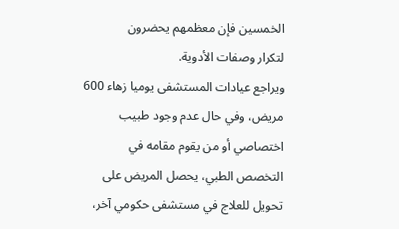الخمسين فإن معظمهم يحضرون
لتكرار وصفات الأدوية.
ويراجع عيادات المستشفى يوميا زهاء 600 مريض، وفي حال عدم وجود طبيب اختصاصي أو من يقوم مقامه في التخصص الطبي، يحصل المريض على تحويل للعلاج في مستشفى حكومي آخر،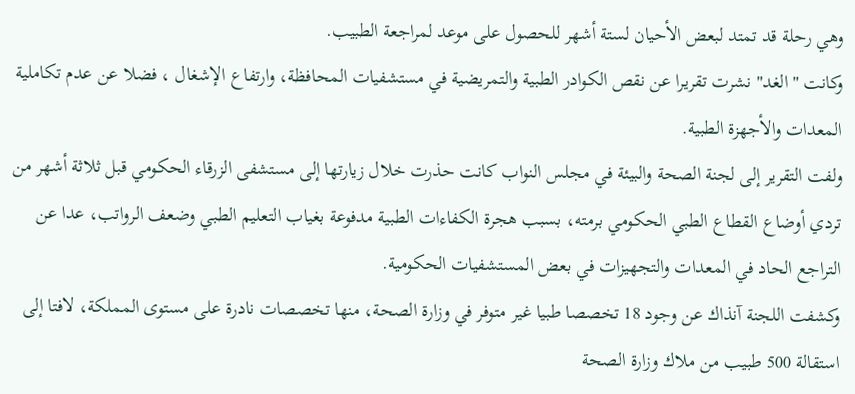وهي رحلة قد تمتد لبعض الأحيان لستة أشهر للحصول على موعد لمراجعة الطبيب.
وكانت "الغد" نشرت تقريرا عن نقص الكوادر الطبية والتمريضية في مستشفيات المحافظة، وارتفاع الإشغال ، فضلا عن عدم تكاملية المعدات والأجهزة الطبية.
ولفت التقرير إلى لجنة الصحة والبيئة في مجلس النواب كانت حذرت خلال زيارتها إلى مستشفى الزرقاء الحكومي قبل ثلاثة أشهر من تردي أوضاع القطاع الطبي الحكومي برمته، بسبب هجرة الكفاءات الطبية مدفوعة بغياب التعليم الطبي وضعف الرواتب، عدا عن التراجع الحاد في المعدات والتجهيزات في بعض المستشفيات الحكومية.
وكشفت اللجنة آنذاك عن وجود 18 تخصصا طبيا غير متوفر في وزارة الصحة، منها تخصصات نادرة على مستوى المملكة، لافتا إلى استقالة 500 طبيب من ملاك وزارة الصحة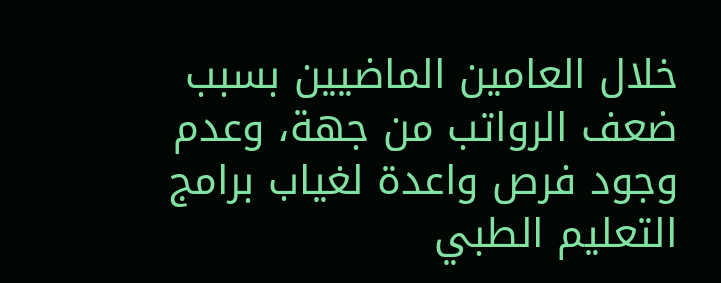خلال العامين الماضيين بسبب ضعف الرواتب من جهة، وعدم وجود فرص واعدة لغياب برامج التعليم الطبي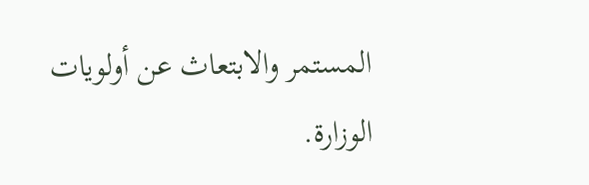المستمر والابتعاث عن أولويات الوزارة.